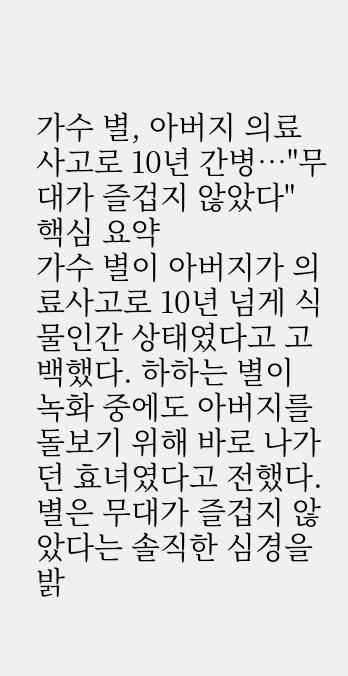가수 별, 아버지 의료사고로 10년 간병…"무대가 즐겁지 않았다"
핵심 요약
가수 별이 아버지가 의료사고로 10년 넘게 식물인간 상태였다고 고백했다. 하하는 별이 녹화 중에도 아버지를 돌보기 위해 바로 나가던 효녀였다고 전했다. 별은 무대가 즐겁지 않았다는 솔직한 심경을 밝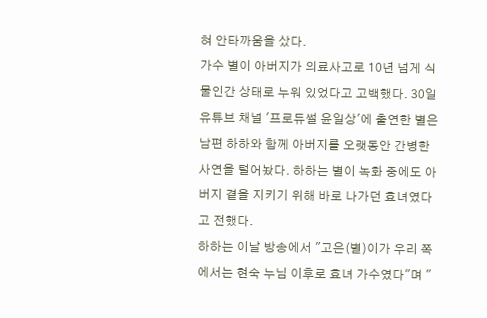혀 안타까움을 샀다.
가수 별이 아버지가 의료사고로 10년 넘게 식물인간 상태로 누워 있었다고 고백했다. 30일 유튜브 채널 '프로듀썰 윤일상'에 출연한 별은 남편 하하와 함께 아버지를 오랫동안 간병한 사연을 털어놨다. 하하는 별이 녹화 중에도 아버지 곁을 지키기 위해 바로 나가던 효녀였다고 전했다.
하하는 이날 방송에서 "고은(별)이가 우리 쪽에서는 현숙 누님 이후로 효녀 가수였다"며 "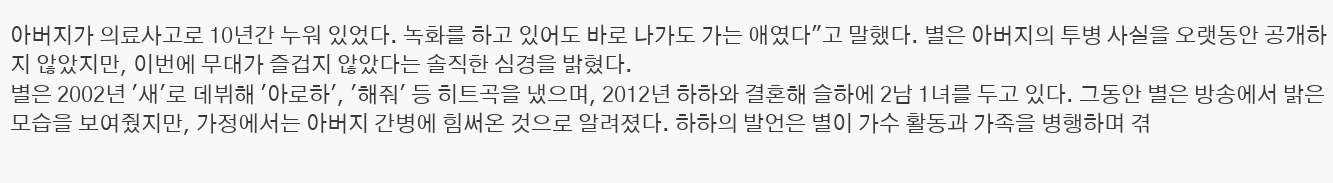아버지가 의료사고로 10년간 누워 있었다. 녹화를 하고 있어도 바로 나가도 가는 애였다"고 말했다. 별은 아버지의 투병 사실을 오랫동안 공개하지 않았지만, 이번에 무대가 즐겁지 않았다는 솔직한 심경을 밝혔다.
별은 2002년 '새'로 데뷔해 '아로하', '해줘' 등 히트곡을 냈으며, 2012년 하하와 결혼해 슬하에 2남 1녀를 두고 있다. 그동안 별은 방송에서 밝은 모습을 보여줬지만, 가정에서는 아버지 간병에 힘써온 것으로 알려졌다. 하하의 발언은 별이 가수 활동과 가족을 병행하며 겪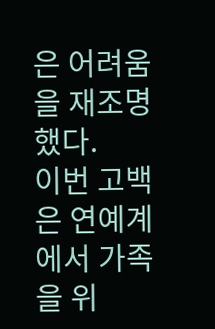은 어려움을 재조명했다.
이번 고백은 연예계에서 가족을 위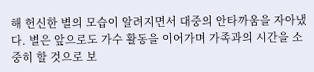해 헌신한 별의 모습이 알려지면서 대중의 안타까움을 자아냈다. 별은 앞으로도 가수 활동을 이어가며 가족과의 시간을 소중히 할 것으로 보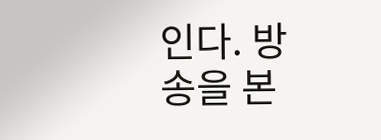인다. 방송을 본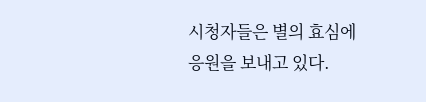시청자들은 별의 효심에 응원을 보내고 있다.